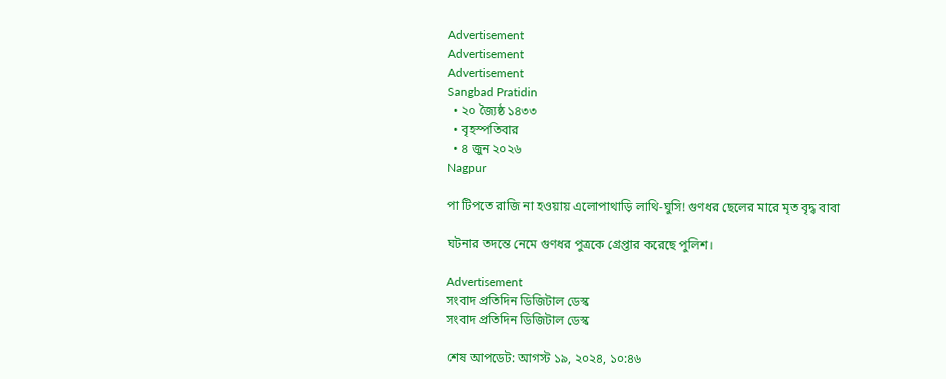Advertisement
Advertisement
Advertisement
Sangbad Pratidin
  • ২০ জ্যৈষ্ঠ ১৪৩৩
  • বৃহস্পতিবার
  • ৪ জুন ২০২৬
Nagpur

পা টিপতে রাজি না হওয়ায় এলোপাথাড়ি লাথি-ঘুসি! গুণধর ছেলের মারে মৃত বৃদ্ধ বাবা

ঘটনার তদন্তে নেমে গুণধর পুত্রকে গ্রেপ্তার করেছে পুলিশ।

Advertisement
সংবাদ প্রতিদিন ডিজিটাল ডেস্ক
সংবাদ প্রতিদিন ডিজিটাল ডেস্ক

শেষ আপডেট: আগস্ট ১৯, ২০২৪, ১০:৪৬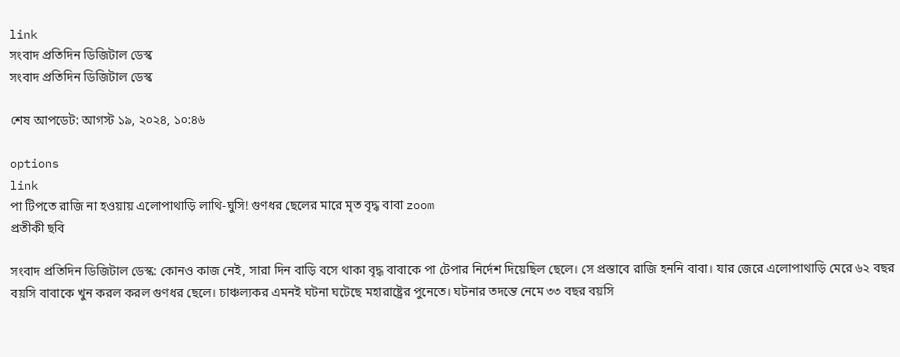link
সংবাদ প্রতিদিন ডিজিটাল ডেস্ক
সংবাদ প্রতিদিন ডিজিটাল ডেস্ক

শেষ আপডেট: আগস্ট ১৯, ২০২৪, ১০:৪৬

options
link
পা টিপতে রাজি না হওয়ায় এলোপাথাড়ি লাথি-ঘুসি! গুণধর ছেলের মারে মৃত বৃদ্ধ বাবা zoom
প্রতীকী ছবি

সংবাদ প্রতিদিন ডিজিটাল ডেস্ক: কোনও কাজ নেই, সারা দিন বাড়ি বসে থাকা বৃদ্ধ বাবাকে পা টেপার নির্দেশ দিয়েছিল ছেলে। সে প্রস্তাবে রাজি হননি বাবা। যার জেরে এলোপাথাড়ি মেরে ৬২ বছর বয়সি বাবাকে খুন করল করল গুণধর ছেলে। চাঞ্চল্যকর এমনই ঘটনা ঘটেছে মহারাষ্ট্রের পুনেতে। ঘটনার তদন্তে নেমে ৩৩ বছর বয়সি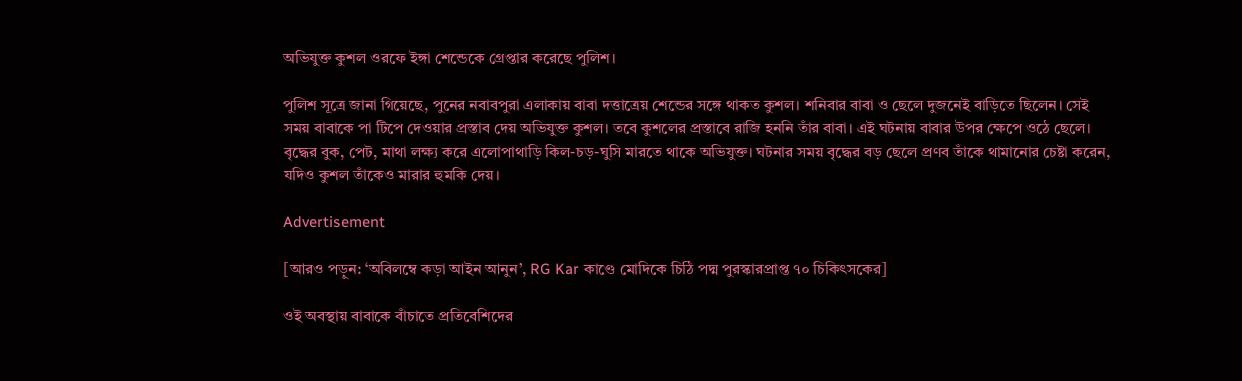অভিযুক্ত কুশল ওরফে ইঙ্গা শেন্ডেকে গ্রেপ্তার করেছে পুলিশ।

পুলিশ সূত্রে জানা গিয়েছে, পুনের নবাবপুরা এলাকায় বাবা দত্তাত্রেয় শেন্ডের সঙ্গে থাকত কুশল। শনিবার বাবা ও ছেলে দুজনেই বাড়িতে ছিলেন। সেই সময় বাবাকে পা টিপে দেওয়ার প্রস্তাব দেয় অভিযুক্ত কুশল। তবে কুশলের প্রস্তাবে রাজি হননি তাঁর বাবা। এই ঘটনায় বাবার উপর ক্ষেপে ওঠে ছেলে। বৃদ্ধের বুক, পেট, মাথা লক্ষ্য করে এলোপাথাড়ি কিল-চড়-ঘুসি মারতে থাকে অভিযুক্ত। ঘটনার সময় বৃদ্ধের বড় ছেলে প্রণব তাঁকে থামানোর চেষ্টা করেন, যদিও কুশল তাঁকেও মারার হুমকি দেয়।

Advertisement

[আরও পড়ুন: ‘অবিলম্বে কড়া আইন আনুন’, RG Kar কাণ্ডে মোদিকে চিঠি পদ্ম পুরস্কারপ্রাপ্ত ৭০ চিকিৎসকের]

ওই অবস্থায় বাবাকে বাঁচাতে প্রতিবেশিদের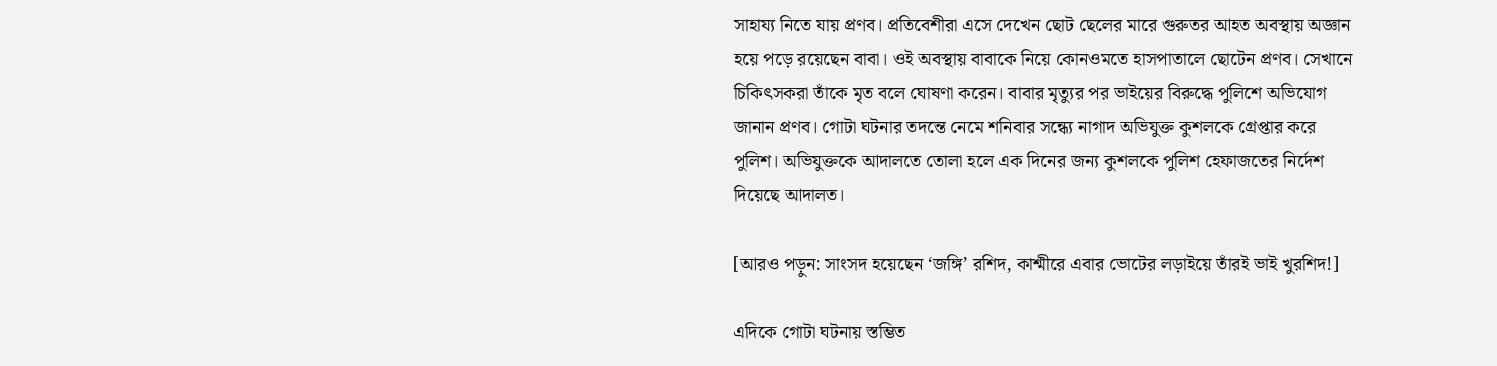সাহায্য নিতে যায় প্রণব। প্রতিবেশীরা এসে দেখেন ছোট ছেলের মারে গুরুতর আহত অবস্থায় অজ্ঞান হয়ে পড়ে রয়েছেন বাবা। ওই অবস্থায় বাবাকে নিয়ে কোনওমতে হাসপাতালে ছোটেন প্রণব। সেখানে চিকিৎসকরা তাঁকে মৃত বলে ঘোষণা করেন। বাবার মৃত্যুর পর ভাইয়ের বিরুদ্ধে পুলিশে অভিযোগ জানান প্রণব। গোটা ঘটনার তদন্তে নেমে শনিবার সন্ধ্যে নাগাদ অভিযুক্ত কুশলকে গ্রেপ্তার করে পুলিশ। অভিযুক্তকে আদালতে তোলা হলে এক দিনের জন্য কুশলকে পুলিশ হেফাজতের নির্দেশ দিয়েছে আদালত।

[আরও পড়ুন: সাংসদ হয়েছেন ‘জঙ্গি’ রশিদ, কাশ্মীরে এবার ভোটের লড়াইয়ে তাঁরই ভাই খুরশিদ!]

এদিকে গোটা ঘটনায় স্তম্ভিত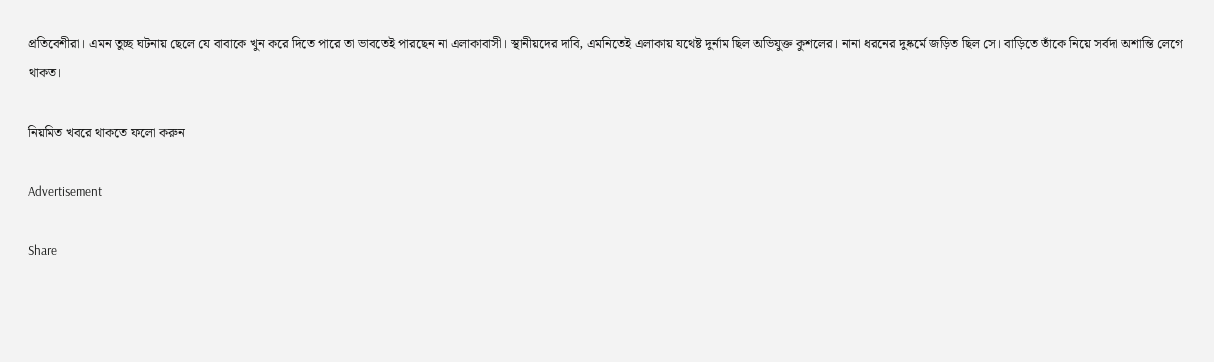প্রতিবেশীরা। এমন তুচ্ছ ঘটনায় ছেলে যে বাবাকে খুন করে দিতে পারে তা ভাবতেই পারছেন না এলাকাবাসী। স্থানীয়দের দাবি, এমনিতেই এলাকায় যথেষ্ট দুর্নাম ছিল অভিযুক্ত কুশলের। নানা ধরনের দুষ্কর্মে জড়িত ছিল সে। বাড়িতে তাঁকে নিয়ে সর্বদা অশান্তি লেগে থাকত।

নিয়মিত খবরে থাকতে ফলো করুন

Advertisement

Share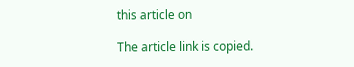this article on

The article link is copied.